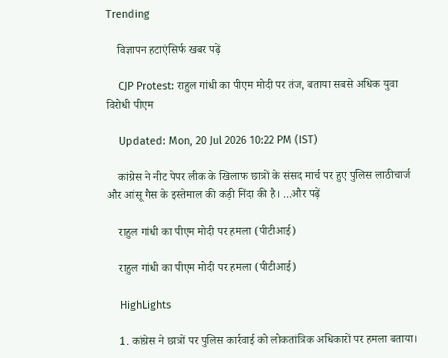Trending

    विज्ञापन हटाएंसिर्फ खबर पढ़ें

    CJP Protest: राहुल गांधी का पीएम मोदी पर तंज, बताया सबसे अधिक युवा विरोधी पीएम

    Updated: Mon, 20 Jul 2026 10:22 PM (IST)

    कांग्रेस ने नीट पेपर लीक के खिलाफ छात्रों के संसद मार्च पर हुए पुलिस लाठीचार्ज और आंसू गैस के इस्तेमाल की कड़ी निंदा की है। ...और पढ़ें

    राहुल गांधी का पीएम मोदी पर हमला (पीटीआई)

    राहुल गांधी का पीएम मोदी पर हमला (पीटीआई)

    HighLights

    1. कांग्रेस ने छात्रों पर पुलिस कार्रवाई को लोकतांत्रिक अधिकारों पर हमला बताया।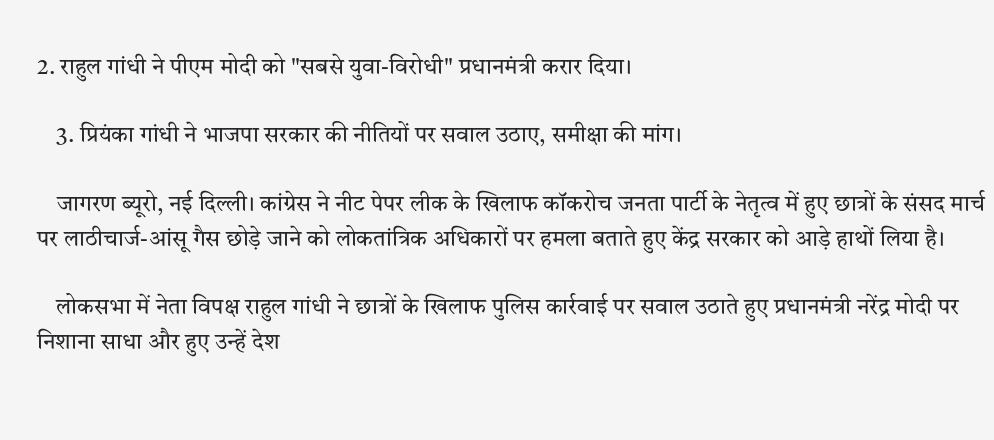2. राहुल गांधी ने पीएम मोदी को "सबसे युवा-विरोधी" प्रधानमंत्री करार दिया।

    3. प्रियंका गांधी ने भाजपा सरकार की नीतियों पर सवाल उठाए, समीक्षा की मांग।

    जागरण ब्यूरो, नई दिल्ली। कांग्रेस ने नीट पेपर लीक के खिलाफ कॉकरोच जनता पार्टी के नेतृत्व में हुए छात्रों के संसद मार्च पर लाठीचार्ज-आंसू गैस छोड़े जाने को लोकतांत्रिक अधिकारों पर हमला बताते हुए केंद्र सरकार को आड़े हाथों लिया है।

    लोकसभा में नेता विपक्ष राहुल गांधी ने छात्रों के खिलाफ पुलिस कार्रवाई पर सवाल उठाते हुए प्रधानमंत्री नरेंद्र मोदी पर निशाना साधा और हुए उन्हें देश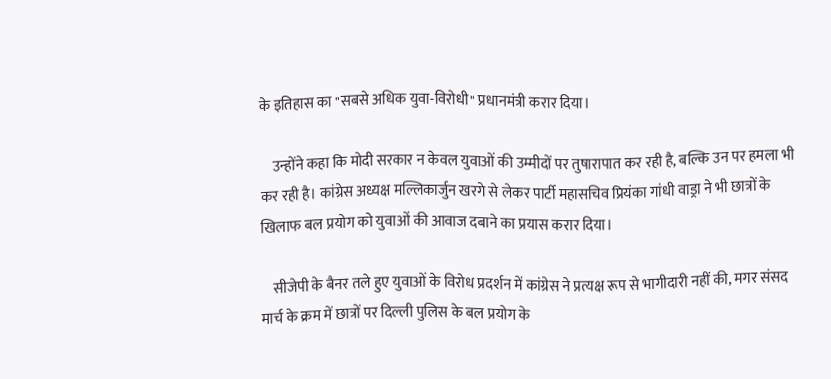के इतिहास का "सबसे अधिक युवा-विरोधी" प्रधानमंत्री करार दिया।

    उन्होंने कहा कि मोदी सरकार न केवल युवाओं की उम्मीदों पर तुषारापात कर रही है, बल्कि उन पर हमला भी कर रही है। कांग्रेस अध्यक्ष मल्लिकार्जुन खरगे से लेकर पार्टी महासचिव प्रियंका गांधी वाड्रा ने भी छात्रों के खिलाफ बल प्रयोग को युवाओं की आवाज दबाने का प्रयास करार दिया।

    सीजेपी के बैनर तले हुए युवाओं के विरोध प्रदर्शन में कांग्रेस ने प्रत्यक्ष रूप से भागीदारी नहीं की, मगर संसद मार्च के क्रम में छात्रों पर दिल्ली पुलिस के बल प्रयोग के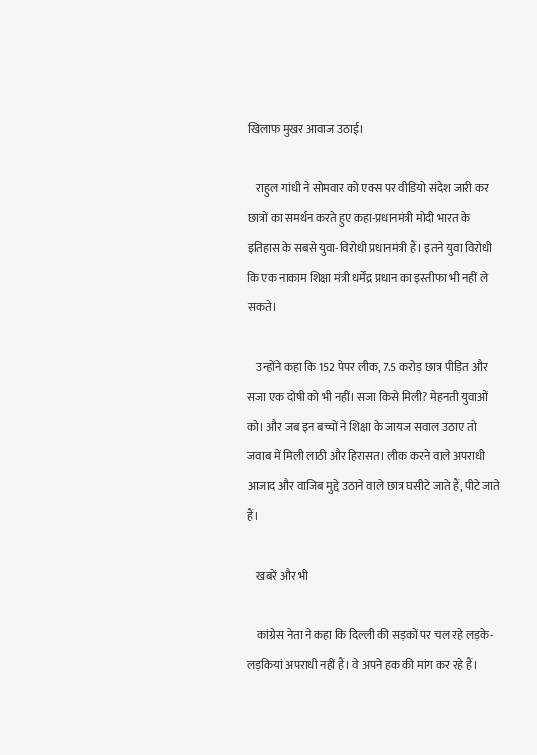खिलाफ मुखर आवाज उठाई।

    राहुल गांधी ने सोमवार को एक्स पर वीडियो संदेश जारी कर छात्रों का समर्थन करते हुए कहा-प्रधानमंत्री मोदी भारत के इतिहास के सबसे युवा-विरोधी प्रधानमंत्री हैं। इतने युवा विरोधी कि एक नाकाम शिक्षा मंत्री धर्मेंद्र प्रधान का इस्तीफा भी नहीं ले सकते।

    उन्होंने कहा कि 152 पेपर लीक, 7.5 करोड़ छात्र पीड़ित और सजा एक दोषी को भी नहीं। सजा किसे मिली? मेहनती युवाओं को। और जब इन बच्चों ने शिक्षा के जायज सवाल उठाए तो जवाब में मिली लाठी और हिरासत। लीक करने वाले अपराधी आजाद और वाजिब मुद्दे उठाने वाले छात्र घसीटे जाते हैं, पीटे जाते हैं।

    खबरें और भी

    कांग्रेस नेता ने कहा कि दिल्ली की सड़कों पर चल रहे लड़के-लड़कियां अपराधी नहीं हैं। वे अपने हक की मांग कर रहे हैं।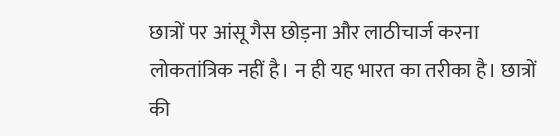छात्रों पर आंसू गैस छोड़ना और लाठीचार्ज करना लोकतांत्रिक नहीं है। न ही यह भारत का तरीका है। छात्रों की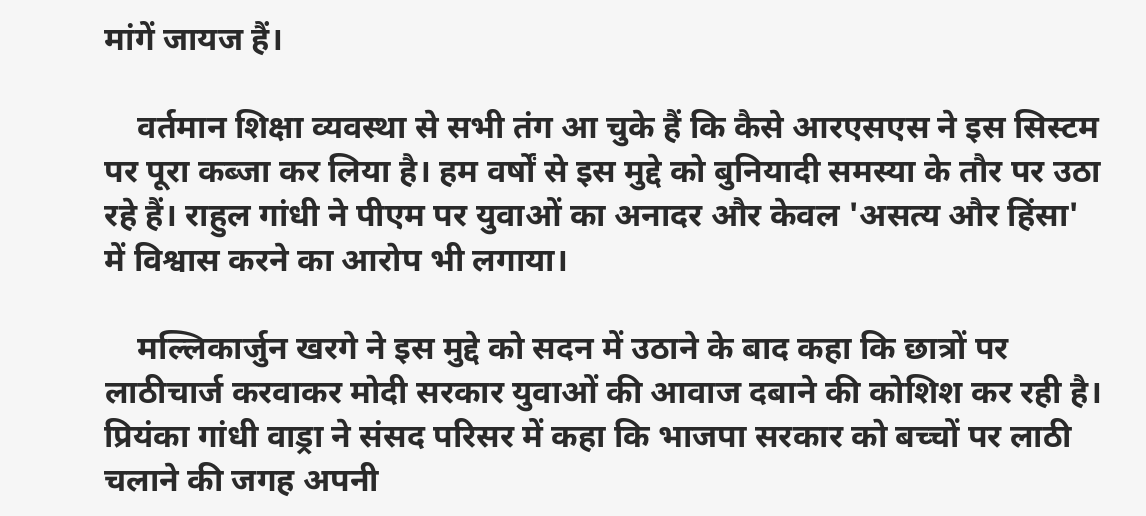मांगें जायज हैं।

    वर्तमान शिक्षा व्यवस्था से सभी तंग आ चुके हैं कि कैसे आरएसएस ने इस सिस्टम पर पूरा कब्जा कर लिया है। हम वर्षों से इस मुद्दे को बुनियादी समस्या के तौर पर उठा रहे हैं। राहुल गांधी ने पीएम पर युवाओं का अनादर और केवल 'असत्य और हिंसा' में विश्वास करने का आरोप भी लगाया।

    मल्लिकार्जुन खरगे ने इस मुद्दे को सदन में उठाने के बाद कहा कि छात्रों पर लाठीचार्ज करवाकर मोदी सरकार युवाओं की आवाज दबाने की कोशिश कर रही है। प्रियंका गांधी वाड्रा ने संसद परिसर में कहा कि भाजपा सरकार को बच्चों पर लाठी चलाने की जगह अपनी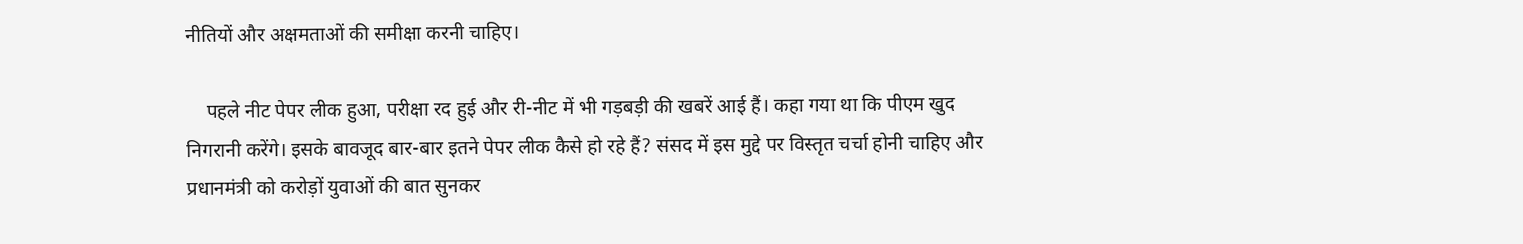नीतियों और अक्षमताओं की समीक्षा करनी चाहिए।

    पहले नीट पेपर लीक हुआ, परीक्षा रद हुई और री-नीट में भी गड़बड़ी की खबरें आई हैं। कहा गया था कि पीएम खुद निगरानी करेंगे। इसके बावजूद बार-बार इतने पेपर लीक कैसे हो रहे हैं? संसद में इस मुद्दे पर विस्तृत चर्चा होनी चाहिए और प्रधानमंत्री को करोड़ों युवाओं की बात सुनकर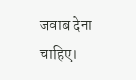जवाब देना चाहिए।